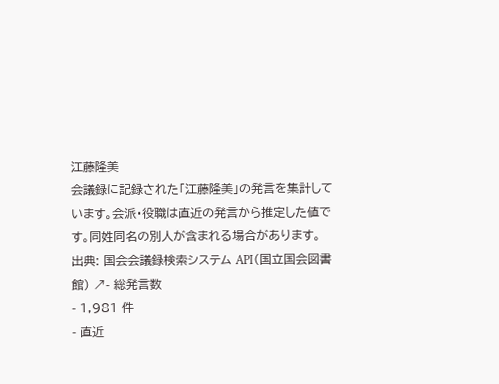江藤隆美
会議録に記録された「江藤隆美」の発言を集計しています。会派・役職は直近の発言から推定した値です。同姓同名の別人が含まれる場合があります。
出典: 国会会議録検索システム API(国立国会図書館) ↗- 総発言数
- 1,981 件
- 直近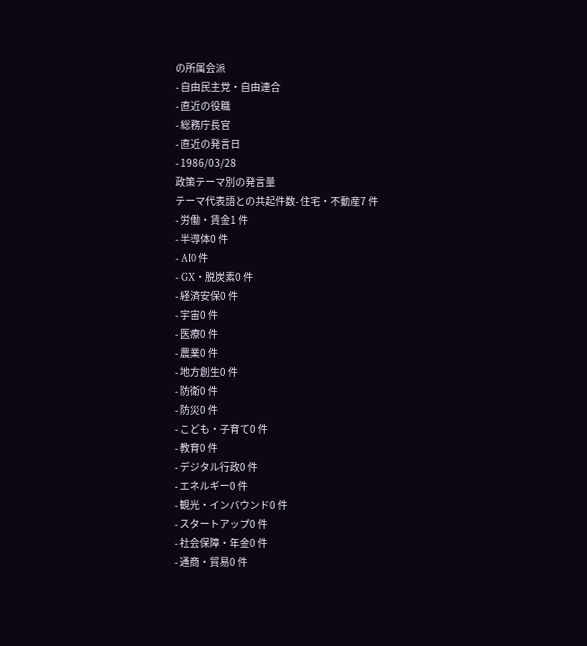の所属会派
- 自由民主党・自由連合
- 直近の役職
- 総務庁長官
- 直近の発言日
- 1986/03/28
政策テーマ別の発言量
テーマ代表語との共起件数- 住宅・不動産7 件
- 労働・賃金1 件
- 半導体0 件
- AI0 件
- GX・脱炭素0 件
- 経済安保0 件
- 宇宙0 件
- 医療0 件
- 農業0 件
- 地方創生0 件
- 防衛0 件
- 防災0 件
- こども・子育て0 件
- 教育0 件
- デジタル行政0 件
- エネルギー0 件
- 観光・インバウンド0 件
- スタートアップ0 件
- 社会保障・年金0 件
- 通商・貿易0 件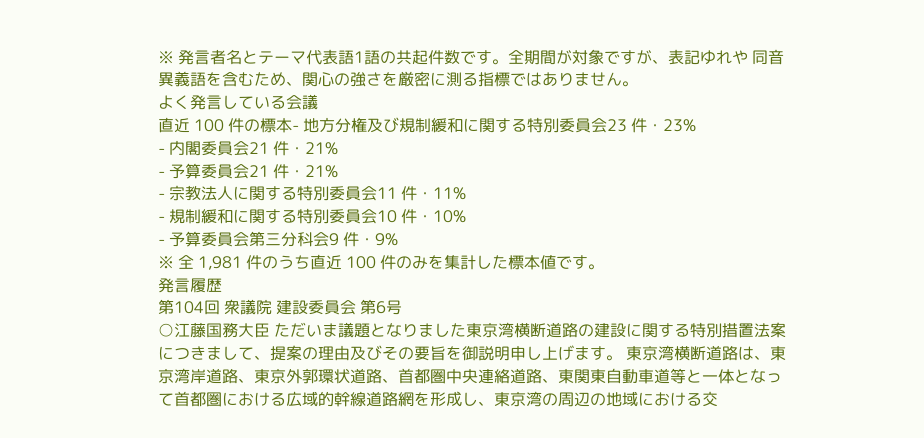※ 発言者名とテーマ代表語1語の共起件数です。全期間が対象ですが、表記ゆれや 同音異義語を含むため、関心の強さを厳密に測る指標ではありません。
よく発言している会議
直近 100 件の標本- 地方分権及び規制緩和に関する特別委員会23 件・23%
- 内閣委員会21 件・21%
- 予算委員会21 件・21%
- 宗教法人に関する特別委員会11 件・11%
- 規制緩和に関する特別委員会10 件・10%
- 予算委員会第三分科会9 件・9%
※ 全 1,981 件のうち直近 100 件のみを集計した標本値です。
発言履歴
第104回 衆議院 建設委員会 第6号
○江藤国務大臣 ただいま議題となりました東京湾横断道路の建設に関する特別措置法案につきまして、提案の理由及びその要旨を御説明申し上げます。 東京湾横断道路は、東京湾岸道路、東京外郭環状道路、首都圏中央連絡道路、東関東自動車道等と一体となって首都圏における広域的幹線道路網を形成し、東京湾の周辺の地域における交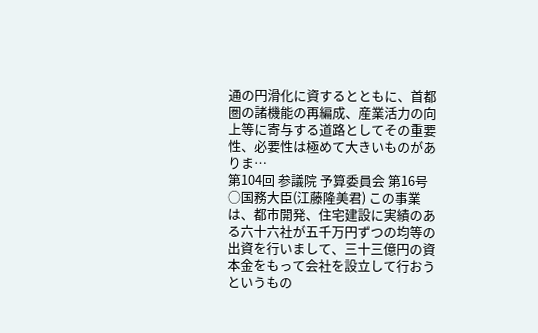通の円滑化に資するとともに、首都圏の諸機能の再編成、産業活力の向上等に寄与する道路としてその重要性、必要性は極めて大きいものがありま…
第104回 参議院 予算委員会 第16号
○国務大臣(江藤隆美君) この事業は、都市開発、住宅建設に実績のある六十六社が五千万円ずつの均等の出資を行いまして、三十三億円の資本金をもって会社を設立して行おうというもの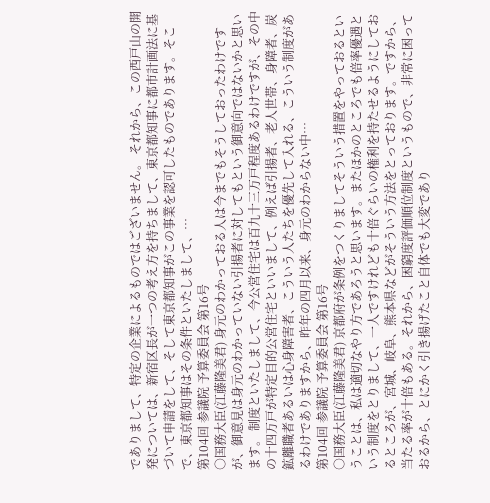でありまして、特定の企業によるものではございません。 それから、この西戸山の開発については、新宿区長が一つの考え方を持ちまして、東京都知事に都市計画法に基づいて申請をして、そして東京都知事がこの事業を認可したものであります。そこで、東京都知事はその条件といたしまして、…
第104回 参議院 予算委員会 第16号
○国務大臣(江藤隆美君) 身元のわかっておる人は今までもそうしておったわけですが、御意見は身元のわかっていない引揚者に対してもという御意向ではないかと思います。 制度といたしまして、今公営住宅は百九十三万戸程度あるわけですが、その中の十四万戸が特定目的公営住宅といいまして、例えば引揚者、老人世帯、身障者、炭鉱離職者あるいは心身障害者、こういう人たちを優先して入れる、こういう制度があるわけでありますから、昨年の四月以来、身元のわからない中…
第104回 参議院 予算委員会 第16号
○国務大臣(江藤隆美君) 京都府が条例をつくりましてそういう措置をやっておるということは、私は適切なやり方であろうと思います。またほかのところでも倍率優遇という制度をとりまして、一人ですけれども十倍ぐらいの権利を持たせるようにしておるところが、宮城、岐阜、熊本県などがそういう方法をとっております。ですから、当たる率が十倍もある。それから、困窮度評価順位制度というもので、非常に困っておるから、とにかく引き揚げたこと自体でも大変であり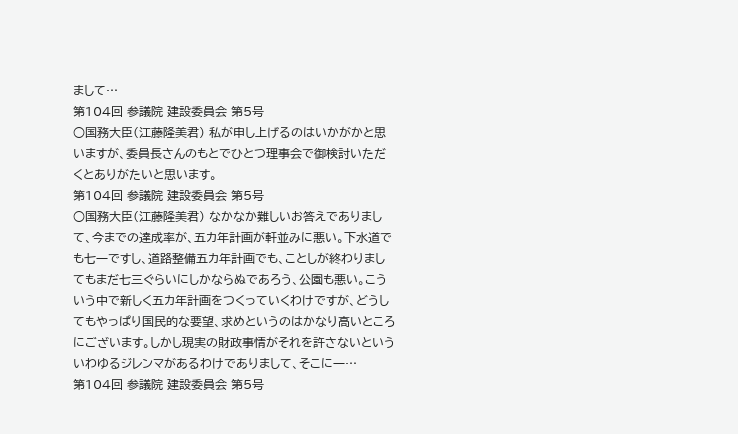まして…
第104回 参議院 建設委員会 第5号
○国務大臣(江藤隆美君) 私が申し上げるのはいかがかと思いますが、委員長さんのもとでひとつ理事会で御検討いただくとありがたいと思います。
第104回 参議院 建設委員会 第5号
○国務大臣(江藤隆美君) なかなか難しいお答えでありまして、今までの達成率が、五カ年計画が軒並みに悪い。下水道でも七一ですし、道路整備五カ年計画でも、ことしが終わりましてもまだ七三ぐらいにしかならぬであろう、公園も悪い。こういう中で新しく五カ年計画をつくっていくわけですが、どうしてもやっぱり国民的な要望、求めというのはかなり高いところにございます。しかし現実の財政事情がそれを許さないといういわゆるジレンマがあるわけでありまして、そこに一…
第104回 参議院 建設委員会 第5号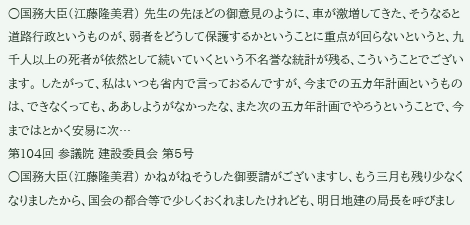○国務大臣(江藤隆美君) 先生の先ほどの御意見のように、車が激増してきた、そうなると道路行政というものが、弱者をどうして保護するかということに重点が回らないというと、九千人以上の死者が依然として続いていくという不名誉な統計が残る、こういうことでございます。 したがって、私はいつも省内で言っておるんですが、今までの五カ年計画というものは、できなくっても、ああしようがなかったな、また次の五カ年計画でやろうということで、今まではとかく安易に次…
第104回 参議院 建設委員会 第5号
○国務大臣(江藤隆美君) かねがねそうした御要請がございますし、もう三月も残り少なくなりましたから、国会の都合等で少しくおくれましたけれども、明日地建の局長を呼びまし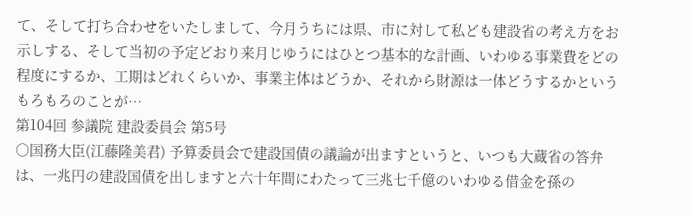て、そして打ち合わせをいたしまして、今月うちには県、市に対して私ども建設省の考え方をお示しする、そして当初の予定どおり来月じゆうにはひとつ基本的な計画、いわゆる事業費をどの程度にするか、工期はどれくらいか、事業主体はどうか、それから財源は一体どうするかというもろもろのことが…
第104回 参議院 建設委員会 第5号
○国務大臣(江藤隆美君) 予算委員会で建設国債の議論が出ますというと、いつも大蔵省の答弁は、一兆円の建設国債を出しますと六十年間にわたって三兆七千億のいわゆる借金を孫の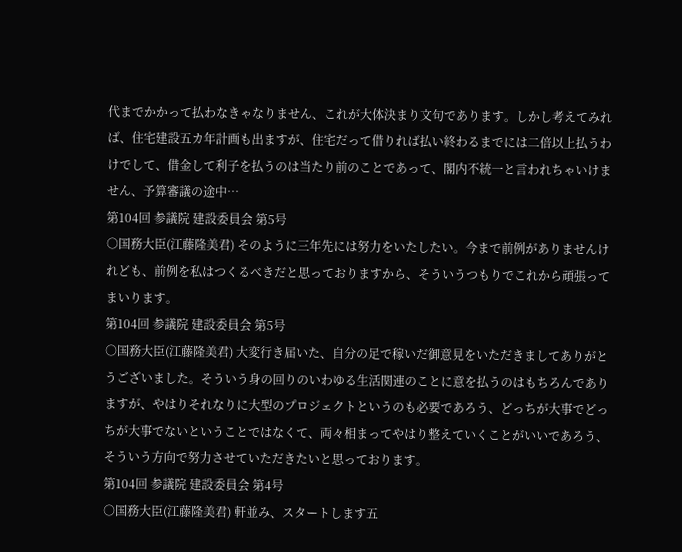代までかかって払わなきゃなりません、これが大体決まり文句であります。しかし考えてみれば、住宅建設五カ年計画も出ますが、住宅だって借りれば払い終わるまでには二倍以上払うわけでして、借金して利子を払うのは当たり前のことであって、閣内不統一と言われちゃいけません、予算審議の途中…
第104回 参議院 建設委員会 第5号
○国務大臣(江藤隆美君) そのように三年先には努力をいたしたい。今まで前例がありませんけれども、前例を私はつくるべきだと思っておりますから、そういうつもりでこれから頑張ってまいります。
第104回 参議院 建設委員会 第5号
○国務大臣(江藤隆美君) 大変行き届いた、自分の足で稼いだ御意見をいただきましてありがとうございました。そういう身の回りのいわゆる生活関連のことに意を払うのはもちろんでありますが、やはりそれなりに大型のプロジェクトというのも必要であろう、どっちが大事でどっちが大事でないということではなくて、両々相まってやはり整えていくことがいいであろう、そういう方向で努力させていただきたいと思っております。
第104回 参議院 建設委員会 第4号
○国務大臣(江藤隆美君) 軒並み、スタートします五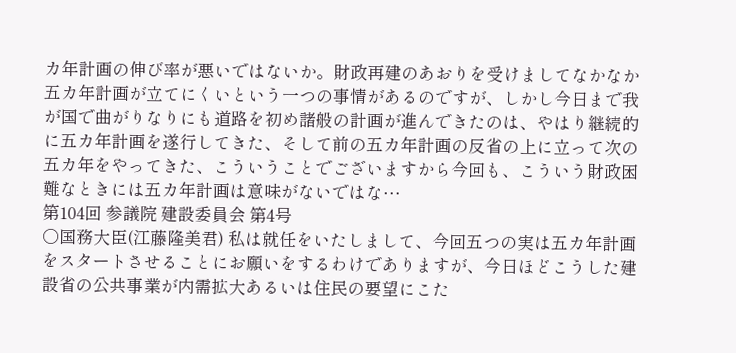カ年計画の伸び率が悪いではないか。財政再建のあおりを受けましてなかなか五カ年計画が立てにくいという一つの事情があるのですが、しかし今日まで我が国で曲がりなりにも道路を初め諸般の計画が進んできたのは、やはり継続的に五カ年計画を遂行してきた、そして前の五カ年計画の反省の上に立って次の五カ年をやってきた、こういうことでございますから今回も、こういう財政困難なときには五カ年計画は意味がないではな…
第104回 参議院 建設委員会 第4号
○国務大臣(江藤隆美君) 私は就任をいたしまして、今回五つの実は五カ年計画をスタートさせることにお願いをするわけでありますが、今日ほどこうした建設省の公共事業が内需拡大あるいは住民の要望にこた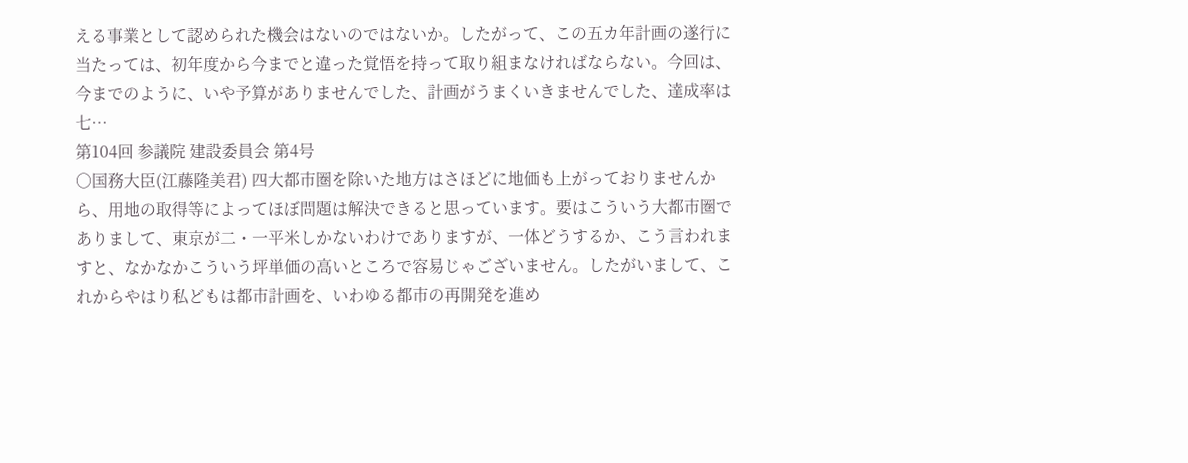える事業として認められた機会はないのではないか。したがって、この五カ年計画の遂行に当たっては、初年度から今までと違った覚悟を持って取り組まなければならない。今回は、今までのように、いや予算がありませんでした、計画がうまくいきませんでした、達成率は七…
第104回 参議院 建設委員会 第4号
○国務大臣(江藤隆美君) 四大都市圏を除いた地方はさほどに地価も上がっておりませんから、用地の取得等によってほぼ問題は解決できると思っています。要はこういう大都市圏でありまして、東京が二・一平米しかないわけでありますが、一体どうするか、こう言われますと、なかなかこういう坪単価の高いところで容易じゃございません。したがいまして、これからやはり私どもは都市計画を、いわゆる都市の再開発を進め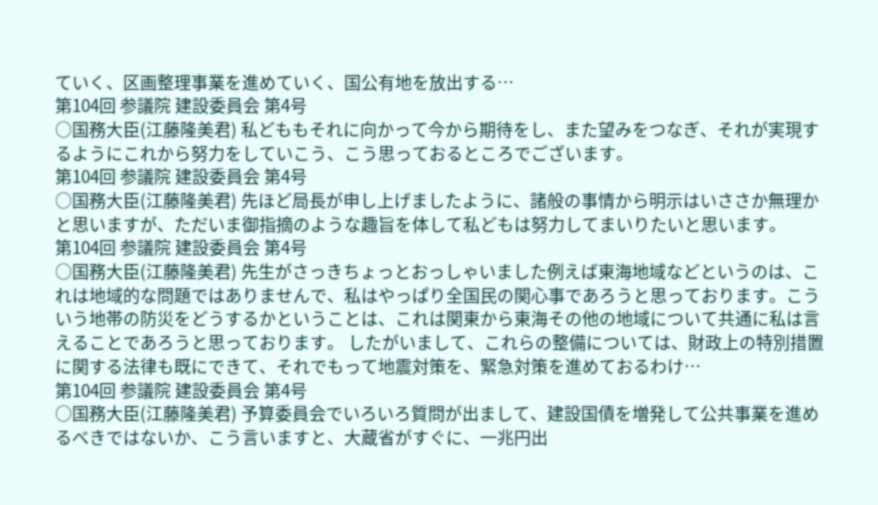ていく、区画整理事業を進めていく、国公有地を放出する…
第104回 参議院 建設委員会 第4号
○国務大臣(江藤隆美君) 私どももそれに向かって今から期待をし、また望みをつなぎ、それが実現するようにこれから努力をしていこう、こう思っておるところでございます。
第104回 参議院 建設委員会 第4号
○国務大臣(江藤隆美君) 先ほど局長が申し上げましたように、諸般の事情から明示はいささか無理かと思いますが、ただいま御指摘のような趣旨を体して私どもは努力してまいりたいと思います。
第104回 参議院 建設委員会 第4号
○国務大臣(江藤隆美君) 先生がさっきちょっとおっしゃいました例えば東海地域などというのは、これは地域的な問題ではありませんで、私はやっぱり全国民の関心事であろうと思っております。こういう地帯の防災をどうするかということは、これは関東から東海その他の地域について共通に私は言えることであろうと思っております。 したがいまして、これらの整備については、財政上の特別措置に関する法律も既にできて、それでもって地震対策を、緊急対策を進めておるわけ…
第104回 参議院 建設委員会 第4号
○国務大臣(江藤隆美君) 予算委員会でいろいろ質問が出まして、建設国債を増発して公共事業を進めるべきではないか、こう言いますと、大蔵省がすぐに、一兆円出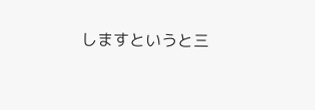しますというと三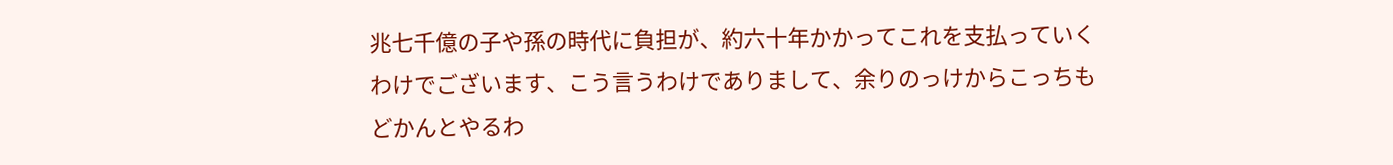兆七千億の子や孫の時代に負担が、約六十年かかってこれを支払っていくわけでございます、こう言うわけでありまして、余りのっけからこっちもどかんとやるわ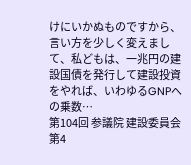けにいかぬものですから、言い方を少しく変えまして、私どもは、一兆円の建設国債を発行して建設投資をやれば、いわゆるGNPへの乗数…
第104回 参議院 建設委員会 第4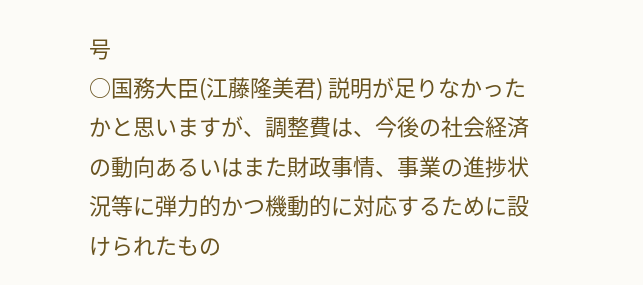号
○国務大臣(江藤隆美君) 説明が足りなかったかと思いますが、調整費は、今後の社会経済の動向あるいはまた財政事情、事業の進捗状況等に弾力的かつ機動的に対応するために設けられたもの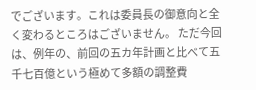でございます。これは委員長の御意向と全く変わるところはございません。 ただ今回は、例年の、前回の五カ年計画と比べて五千七百億という極めて多額の調整費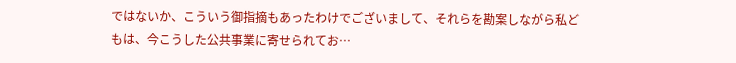ではないか、こういう御指摘もあったわけでございまして、それらを勘案しながら私どもは、今こうした公共事業に寄せられてお…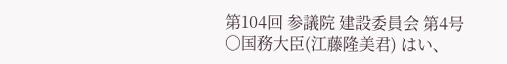第104回 参議院 建設委員会 第4号
○国務大臣(江藤隆美君) はい、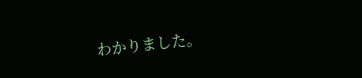わかりました。